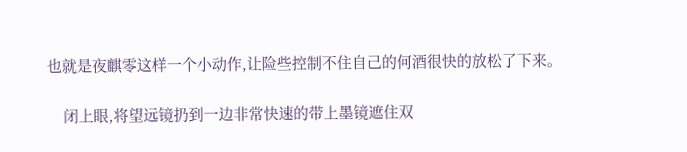也就是夜麒零这样一个小动作,让险些控制不住自己的何酒很快的放松了下来。

    闭上眼,将望远镜扔到一边非常快速的带上墨镜遮住双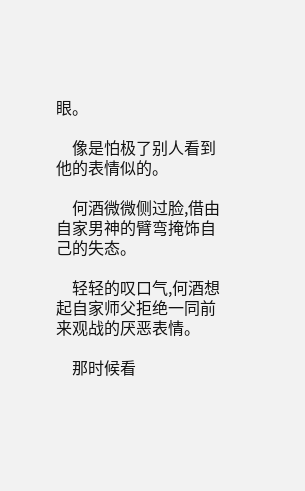眼。

    像是怕极了别人看到他的表情似的。

    何酒微微侧过脸,借由自家男神的臂弯掩饰自己的失态。

    轻轻的叹口气,何酒想起自家师父拒绝一同前来观战的厌恶表情。

    那时候看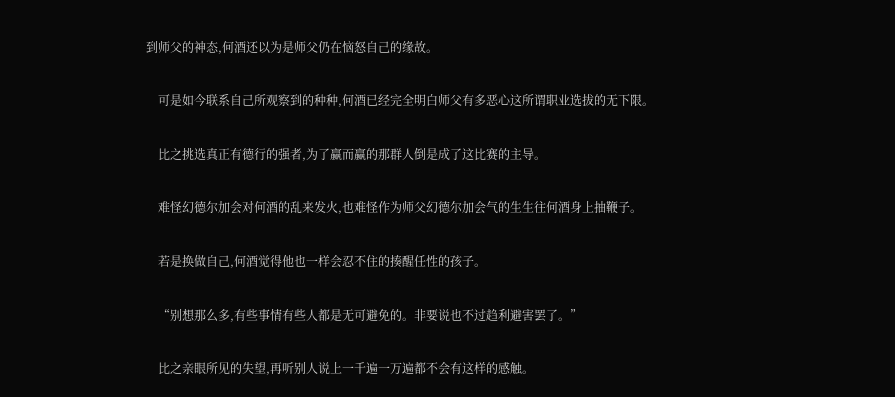到师父的神态,何酒还以为是师父仍在恼怒自己的缘故。

    可是如今联系自己所观察到的种种,何酒已经完全明白师父有多恶心这所谓职业选拔的无下限。

    比之挑选真正有德行的强者,为了赢而赢的那群人倒是成了这比赛的主导。

    难怪幻德尔加会对何酒的乱来发火,也难怪作为师父幻德尔加会气的生生往何酒身上抽鞭子。

    若是换做自己,何酒觉得他也一样会忍不住的揍醒任性的孩子。

    “别想那么多,有些事情有些人都是无可避免的。非要说也不过趋利避害罢了。”

    比之亲眼所见的失望,再听别人说上一千遍一万遍都不会有这样的感触。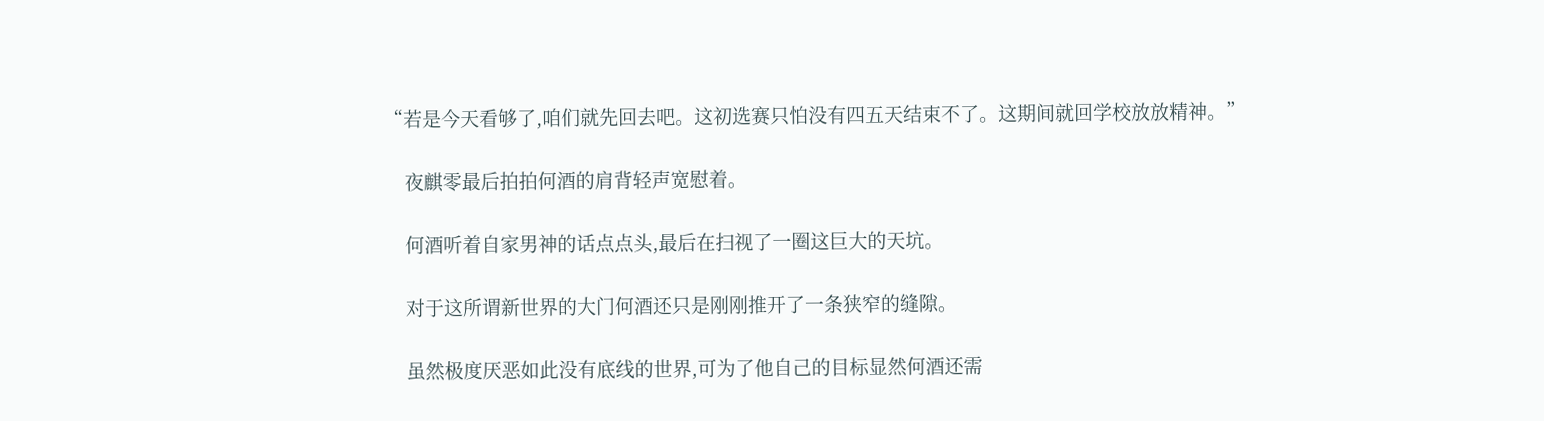“若是今天看够了,咱们就先回去吧。这初选赛只怕没有四五天结束不了。这期间就回学校放放精神。”

    夜麒零最后拍拍何酒的肩背轻声宽慰着。

    何酒听着自家男神的话点点头,最后在扫视了一圈这巨大的天坑。

    对于这所谓新世界的大门何酒还只是刚刚推开了一条狭窄的缝隙。

    虽然极度厌恶如此没有底线的世界,可为了他自己的目标显然何酒还需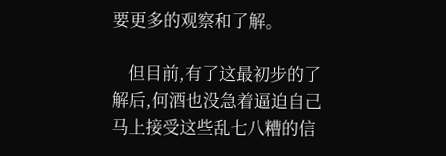要更多的观察和了解。

    但目前,有了这最初步的了解后,何酒也没急着逼迫自己马上接受这些乱七八糟的信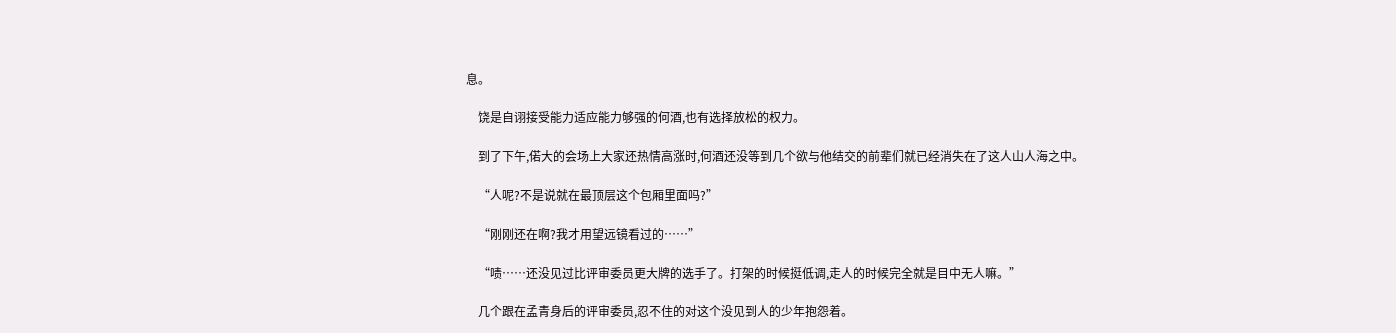息。

    饶是自诩接受能力适应能力够强的何酒,也有选择放松的权力。

    到了下午,偌大的会场上大家还热情高涨时,何酒还没等到几个欲与他结交的前辈们就已经消失在了这人山人海之中。

    “人呢?不是说就在最顶层这个包厢里面吗?”

    “刚刚还在啊?我才用望远镜看过的……”

    “啧……还没见过比评审委员更大牌的选手了。打架的时候挺低调,走人的时候完全就是目中无人嘛。”

    几个跟在孟青身后的评审委员,忍不住的对这个没见到人的少年抱怨着。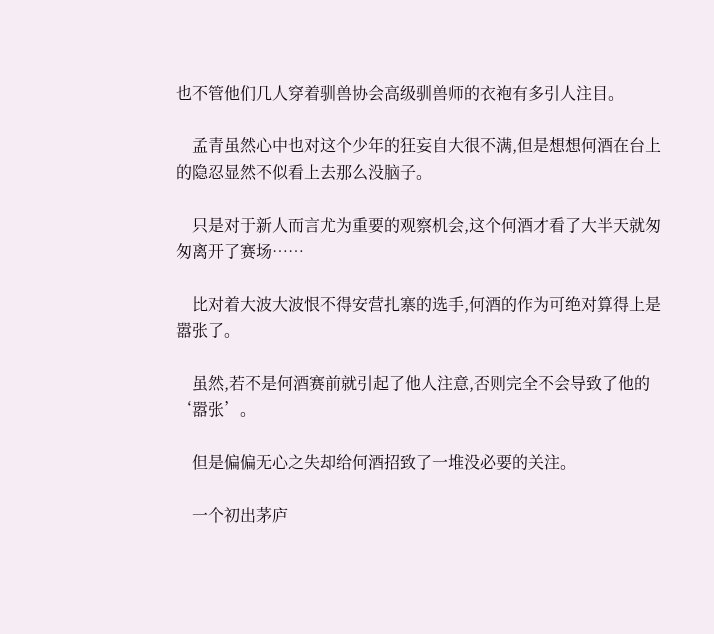也不管他们几人穿着驯兽协会高级驯兽师的衣袍有多引人注目。

    孟青虽然心中也对这个少年的狂妄自大很不满,但是想想何酒在台上的隐忍显然不似看上去那么没脑子。

    只是对于新人而言尤为重要的观察机会,这个何酒才看了大半天就匆匆离开了赛场……

    比对着大波大波恨不得安营扎寨的选手,何酒的作为可绝对算得上是嚣张了。

    虽然,若不是何酒赛前就引起了他人注意,否则完全不会导致了他的‘嚣张’。

    但是偏偏无心之失却给何酒招致了一堆没必要的关注。

    一个初出茅庐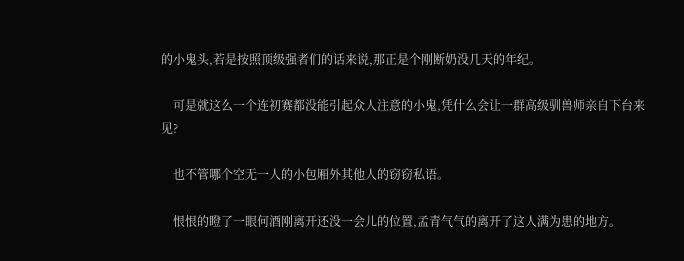的小鬼头,若是按照顶级强者们的话来说,那正是个刚断奶没几天的年纪。

    可是就这么一个连初赛都没能引起众人注意的小鬼,凭什么会让一群高级驯兽师亲自下台来见?

    也不管哪个空无一人的小包厢外其他人的窃窃私语。

    恨恨的瞪了一眼何酒刚离开还没一会儿的位置,孟青气气的离开了这人满为患的地方。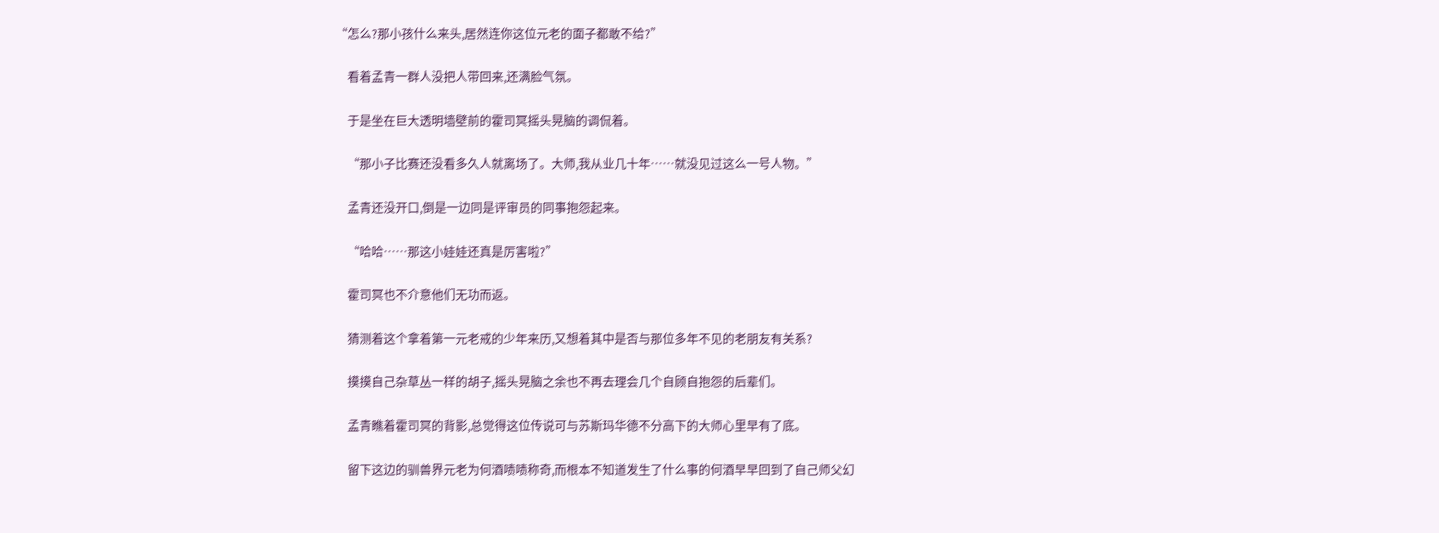“怎么?那小孩什么来头,居然连你这位元老的面子都敢不给?”

    看着孟青一群人没把人带回来,还满脸气氛。

    于是坐在巨大透明墙壁前的霍司冥摇头晃脑的调侃着。

    “那小子比赛还没看多久人就离场了。大师,我从业几十年……就没见过这么一号人物。”

    孟青还没开口,倒是一边同是评审员的同事抱怨起来。

    “哈哈……那这小娃娃还真是厉害啦?”

    霍司冥也不介意他们无功而返。

    猜测着这个拿着第一元老戒的少年来历,又想着其中是否与那位多年不见的老朋友有关系?

    摸摸自己杂草丛一样的胡子,摇头晃脑之余也不再去理会几个自顾自抱怨的后辈们。

    孟青瞧着霍司冥的背影,总觉得这位传说可与苏斯玛华德不分高下的大师心里早有了底。

    留下这边的驯兽界元老为何酒啧啧称奇,而根本不知道发生了什么事的何酒早早回到了自己师父幻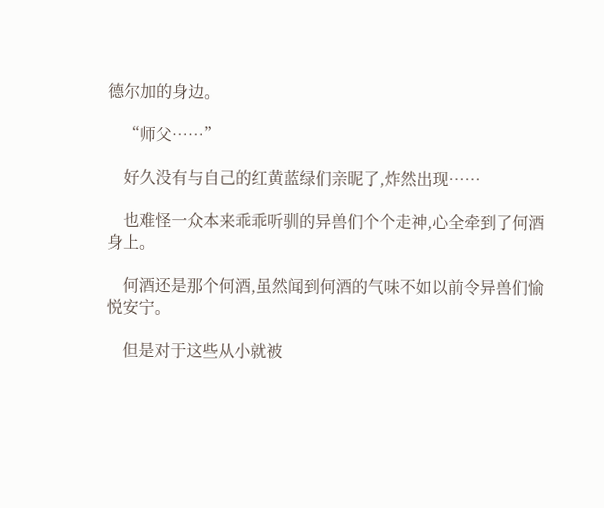德尔加的身边。

    “师父……”

    好久没有与自己的红黄蓝绿们亲昵了,炸然出现……

    也难怪一众本来乖乖听驯的异兽们个个走神,心全牵到了何酒身上。

    何酒还是那个何酒,虽然闻到何酒的气味不如以前令异兽们愉悦安宁。

    但是对于这些从小就被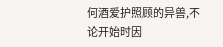何酒爱护照顾的异兽,不论开始时因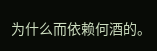为什么而依赖何酒的。